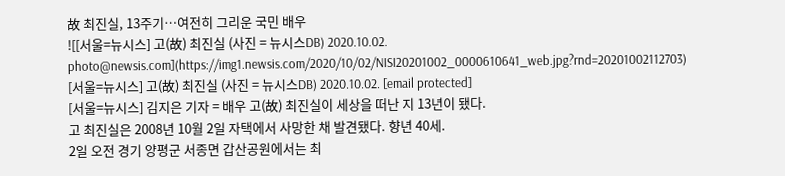故 최진실, 13주기…여전히 그리운 국민 배우
![[서울=뉴시스] 고(故) 최진실 (사진 = 뉴시스DB) 2020.10.02. photo@newsis.com](https://img1.newsis.com/2020/10/02/NISI20201002_0000610641_web.jpg?rnd=20201002112703)
[서울=뉴시스] 고(故) 최진실 (사진 = 뉴시스DB) 2020.10.02. [email protected]
[서울=뉴시스] 김지은 기자 = 배우 고(故) 최진실이 세상을 떠난 지 13년이 됐다.
고 최진실은 2008년 10월 2일 자택에서 사망한 채 발견됐다. 향년 40세.
2일 오전 경기 양평군 서종면 갑산공원에서는 최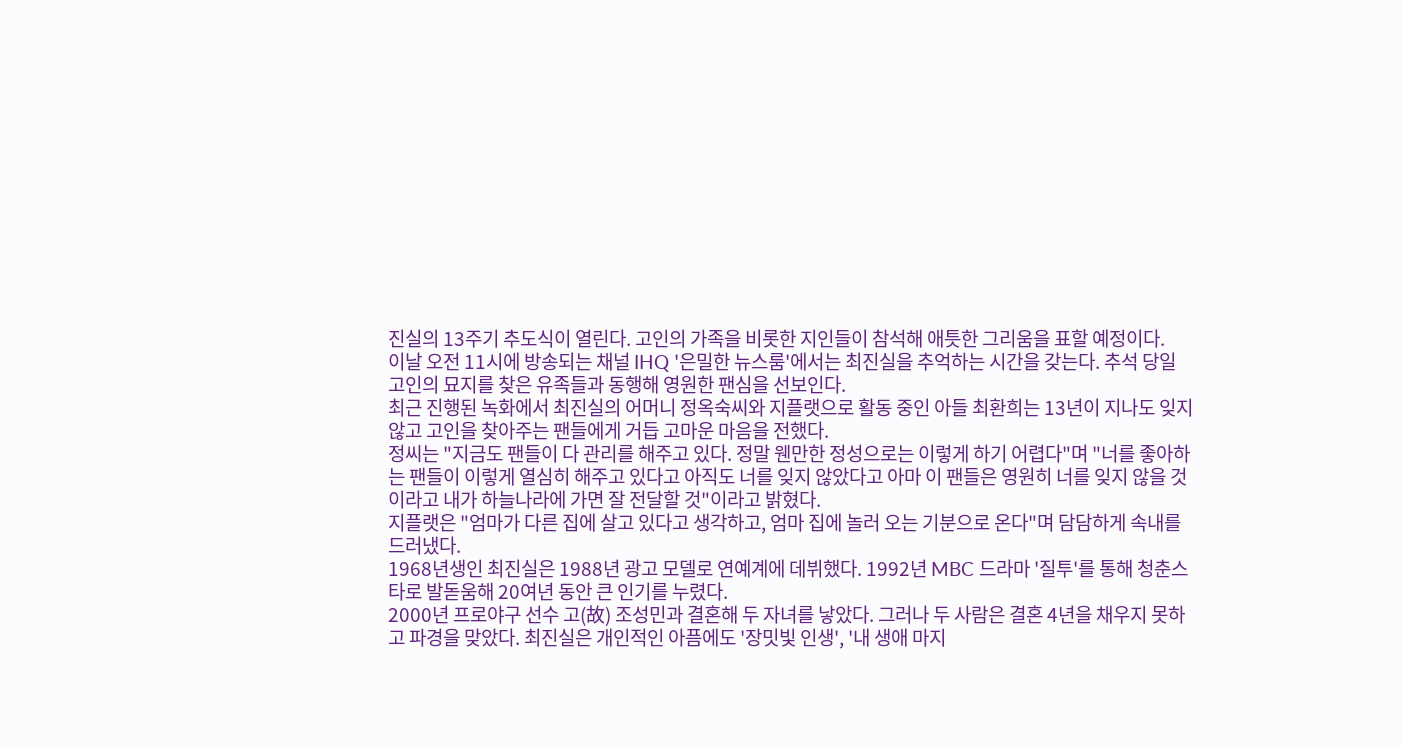진실의 13주기 추도식이 열린다. 고인의 가족을 비롯한 지인들이 참석해 애틋한 그리움을 표할 예정이다.
이날 오전 11시에 방송되는 채널 IHQ '은밀한 뉴스룸'에서는 최진실을 추억하는 시간을 갖는다. 추석 당일 고인의 묘지를 찾은 유족들과 동행해 영원한 팬심을 선보인다.
최근 진행된 녹화에서 최진실의 어머니 정옥숙씨와 지플랫으로 활동 중인 아들 최환희는 13년이 지나도 잊지 않고 고인을 찾아주는 팬들에게 거듭 고마운 마음을 전했다.
정씨는 "지금도 팬들이 다 관리를 해주고 있다. 정말 웬만한 정성으로는 이렇게 하기 어렵다"며 "너를 좋아하는 팬들이 이렇게 열심히 해주고 있다고 아직도 너를 잊지 않았다고 아마 이 팬들은 영원히 너를 잊지 않을 것이라고 내가 하늘나라에 가면 잘 전달할 것"이라고 밝혔다.
지플랫은 "엄마가 다른 집에 살고 있다고 생각하고, 엄마 집에 놀러 오는 기분으로 온다"며 담담하게 속내를 드러냈다.
1968년생인 최진실은 1988년 광고 모델로 연예계에 데뷔했다. 1992년 MBC 드라마 '질투'를 통해 청춘스타로 발돋움해 20여년 동안 큰 인기를 누렸다.
2000년 프로야구 선수 고(故) 조성민과 결혼해 두 자녀를 낳았다. 그러나 두 사람은 결혼 4년을 채우지 못하고 파경을 맞았다. 최진실은 개인적인 아픔에도 '장밋빛 인생', '내 생애 마지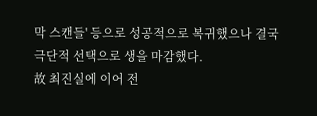막 스캔들' 등으로 성공적으로 복귀했으나 결국 극단적 선택으로 생을 마감했다.
故 최진실에 이어 전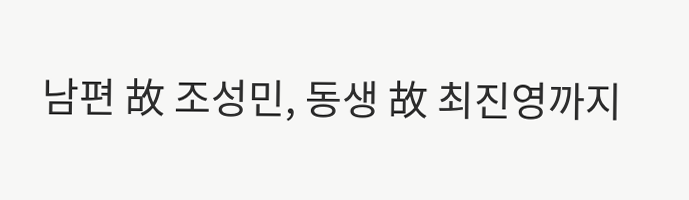남편 故 조성민, 동생 故 최진영까지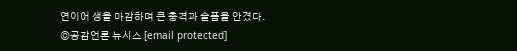연이어 생을 마감하며 큰 충격과 슬픔을 안겼다.
◎공감언론 뉴시스 [email protected]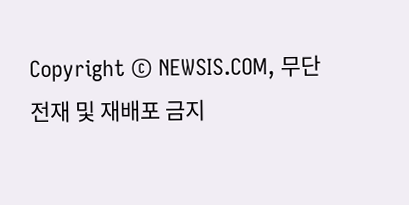Copyright © NEWSIS.COM, 무단 전재 및 재배포 금지